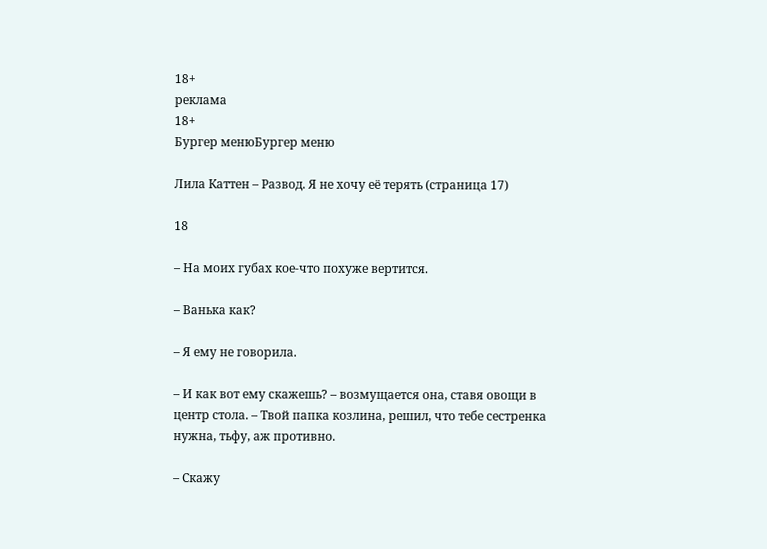18+
реклама
18+
Бургер менюБургер меню

Лила Каттен – Развод. Я не хочу её терять (страница 17)

18

– На моих губах кое-что похуже вертится.

– Ванька как?

– Я ему не говорила.

– И как вот ему скажешь? – возмущается она, ставя овощи в центр стола. – Твой папка козлина, решил, что тебе сестренка нужна, тьфу, аж противно.

– Скажу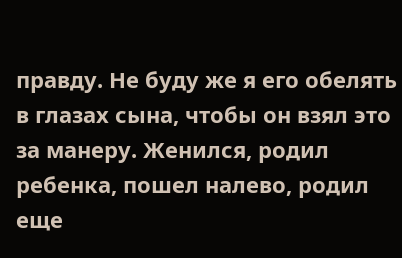правду. Не буду же я его обелять в глазах сына, чтобы он взял это за манеру. Женился, родил ребенка, пошел налево, родил еще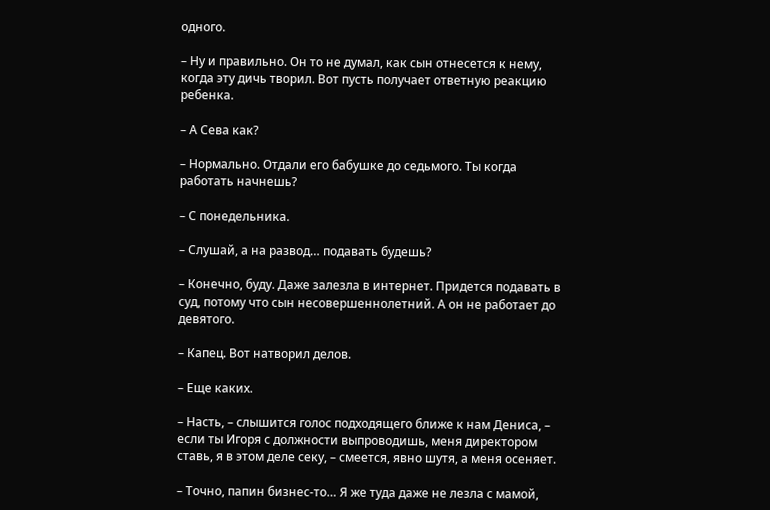одного.

– Ну и правильно. Он то не думал, как сын отнесется к нему, когда эту дичь творил. Вот пусть получает ответную реакцию ребенка.

– А Сева как?

– Нормально. Отдали его бабушке до седьмого. Ты когда работать начнешь?

– С понедельника.

– Слушай, а на развод… подавать будешь?

– Конечно, буду. Даже залезла в интернет. Придется подавать в суд, потому что сын несовершеннолетний. А он не работает до девятого.

– Капец. Вот натворил делов.

– Еще каких.

– Насть, – слышится голос подходящего ближе к нам Дениса, – если ты Игоря с должности выпроводишь, меня директором ставь, я в этом деле секу, – смеется, явно шутя, а меня осеняет.

– Точно, папин бизнес-то… Я же туда даже не лезла с мамой,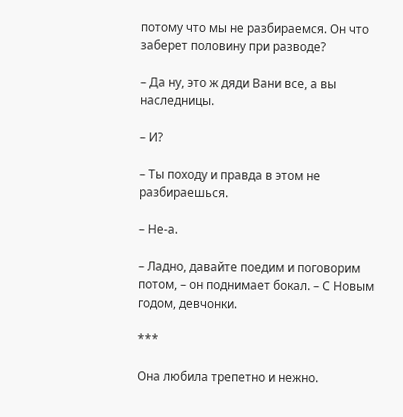потому что мы не разбираемся. Он что заберет половину при разводе?

– Да ну, это ж дяди Вани все, а вы наследницы.

– И?

– Ты походу и правда в этом не разбираешься.

– Не-а.

– Ладно, давайте поедим и поговорим потом, – он поднимает бокал. – С Новым годом, девчонки.

***

Она любила трепетно и нежно.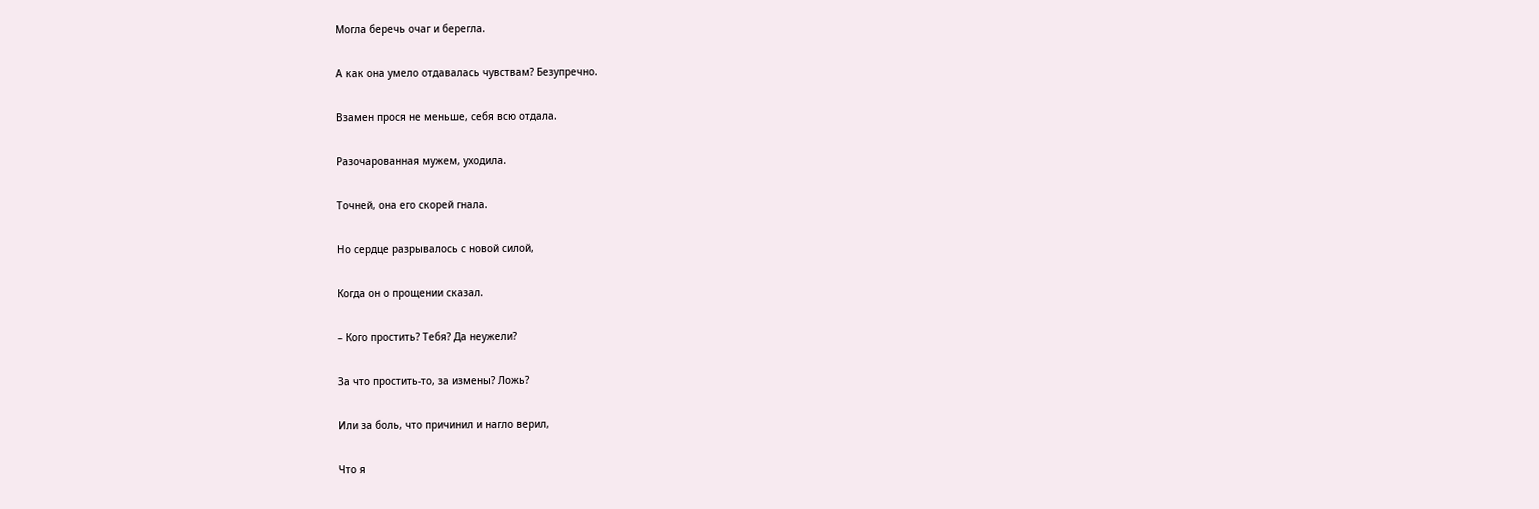Могла беречь очаг и берегла.

А как она умело отдавалась чувствам? Безупречно.

Взамен прося не меньше, себя всю отдала.

Разочарованная мужем, уходила.

Точней, она его скорей гнала.

Но сердце разрывалось с новой силой,

Когда он о прощении сказал.

– Кого простить? Тебя? Да неужели?

За что простить-то, за измены? Ложь?

Или за боль, что причинил и нагло верил,

Что я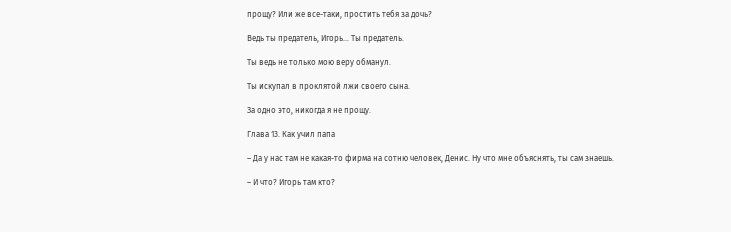прощу? Или же все-таки, простить тебя за дочь?

Ведь ты предатель, Игорь… Ты предатель.

Ты ведь не только мою веру обманул.

Ты искупал в проклятой лжи своего сына.

За одно это, никогда я не прощу.

Глава 13. Как учил папа

– Да у нас там не какая-то фирма на сотню человек, Денис. Ну что мне объяснять, ты сам знаешь.

– И что? Игорь там кто?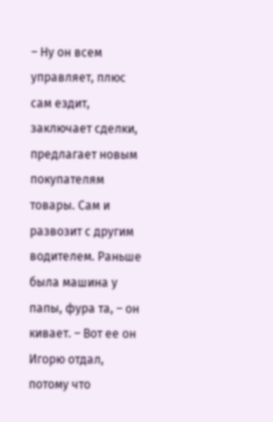– Ну он всем управляет, плюс сам ездит, заключает сделки, предлагает новым покупателям товары. Сам и развозит с другим водителем. Раньше была машина у папы, фура та, – он кивает. – Вот ее он Игорю отдал, потому что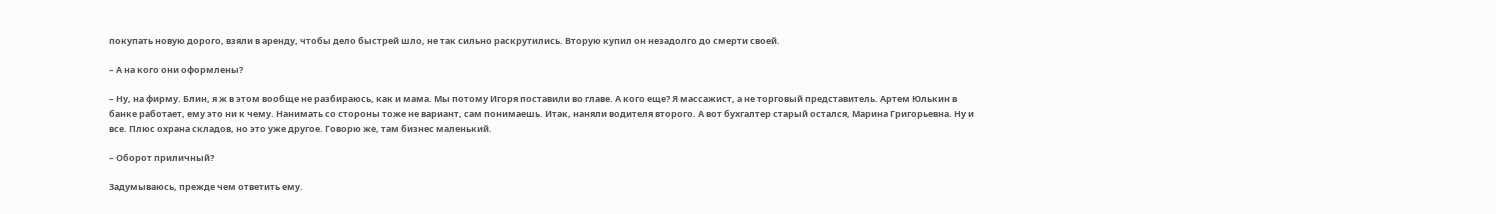покупать новую дорого, взяли в аренду, чтобы дело быстрей шло, не так сильно раскрутились. Вторую купил он незадолго до смерти своей.

– А на кого они оформлены?

– Ну, на фирму. Блин, я ж в этом вообще не разбираюсь, как и мама. Мы потому Игоря поставили во главе. А кого еще? Я массажист, а не торговый представитель. Артем Юлькин в банке работает, ему это ни к чему. Нанимать со стороны тоже не вариант, сам понимаешь. Итак, наняли водителя второго. А вот бухгалтер старый остался, Марина Григорьевна. Ну и все. Плюс охрана складов, но это уже другое. Говорю же, там бизнес маленький.

– Оборот приличный?

Задумываюсь, прежде чем ответить ему.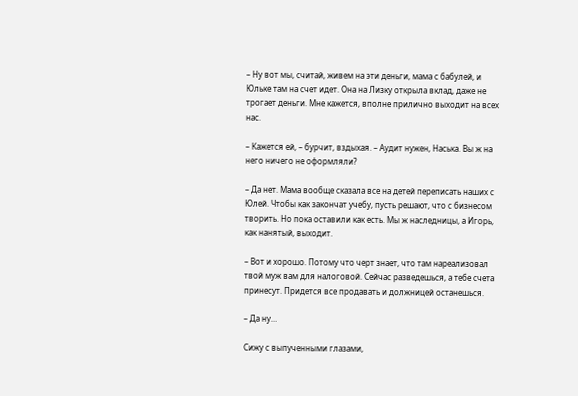– Ну вот мы, считай, живем на эти деньги, мама с бабулей, и Юльке там на счет идет. Она на Лизку открыла вклад, даже не трогает деньги. Мне кажется, вполне прилично выходит на всех нас.

– Кажется ей, – бурчит, вздыхая. – Аудит нужен, Наська. Вы ж на него ничего не оформляли?

– Да нет. Мама вообще сказала все на детей переписать наших с Юлей. Чтобы как закончат учебу, пусть решают, что с бизнесом творить. Но пока оставили как есть. Мы ж наследницы, а Игорь, как нанятый, выходит.

– Вот и хорошо. Потому что черт знает, что там нареализовал твой муж вам для налоговой. Сейчас разведешься, а тебе счета принесут. Придется все продавать и должницей останешься.

– Да ну…

Сижу с выпученными глазами,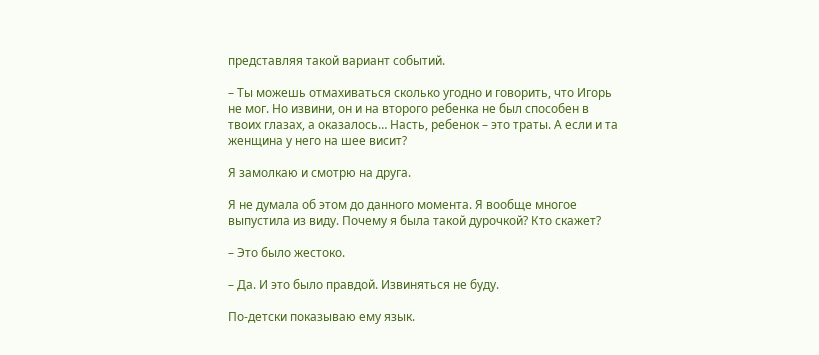представляя такой вариант событий.

– Ты можешь отмахиваться сколько угодно и говорить, что Игорь не мог. Но извини, он и на второго ребенка не был способен в твоих глазах, а оказалось… Насть, ребенок – это траты. А если и та женщина у него на шее висит?

Я замолкаю и смотрю на друга.

Я не думала об этом до данного момента. Я вообще многое выпустила из виду. Почему я была такой дурочкой? Кто скажет?

– Это было жестоко.

– Да. И это было правдой. Извиняться не буду.

По-детски показываю ему язык.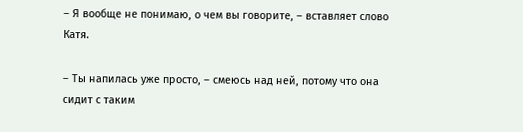– Я вообще не понимаю, о чем вы говорите, – вставляет слово Катя.

– Ты напилась уже просто, – смеюсь над ней, потому что она сидит с таким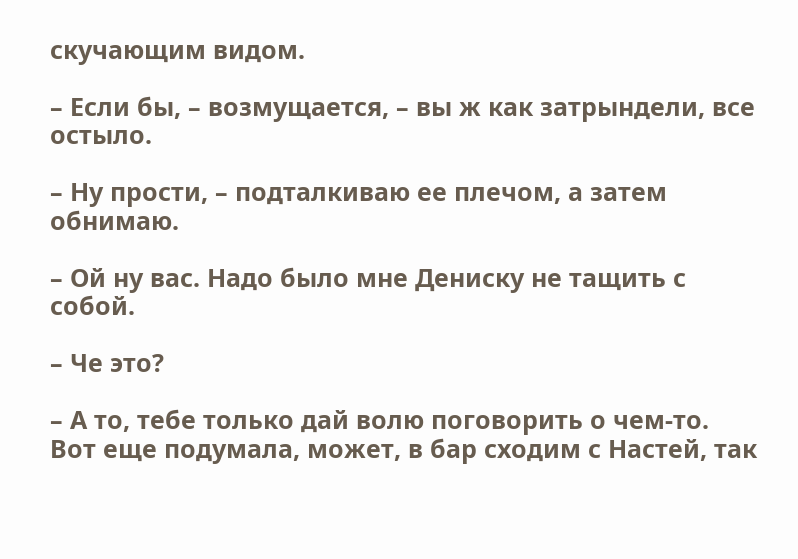скучающим видом.

– Если бы, – возмущается, – вы ж как затрындели, все остыло.

– Ну прости, – подталкиваю ее плечом, а затем обнимаю.

– Ой ну вас. Надо было мне Дениску не тащить с собой.

– Че это?

– А то, тебе только дай волю поговорить о чем-то. Вот еще подумала, может, в бар сходим с Настей, так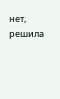нет, решила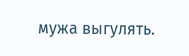мужа выгулять.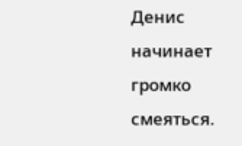Денис начинает громко смеяться.